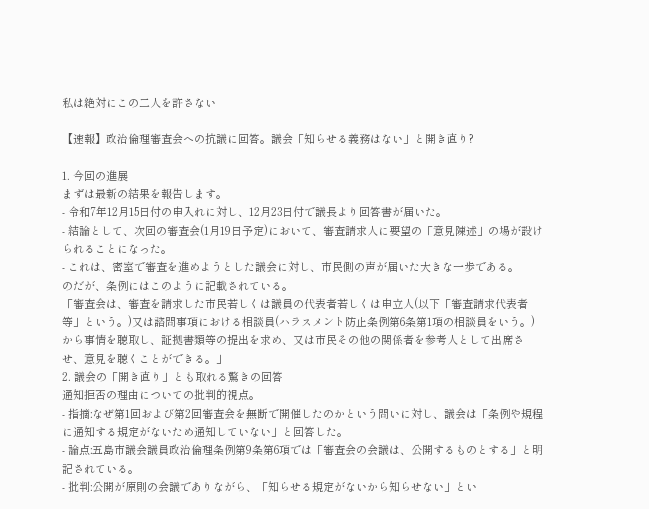私は絶対にこの二人を許さない

【速報】政治倫理審査会への抗議に回答。議会「知らせる義務はない」と開き直り?

1. 今回の進展
まずは最新の結果を報告します。
- 令和7年12月15日付の申入れに対し、12月23日付で議長より回答書が届いた。
- 結論として、次回の審査会(1月19日予定)において、審査請求人に要望の「意見陳述」の場が設けられることになった。
- これは、密室で審査を進めようとした議会に対し、市民側の声が届いた大きな一歩である。
のだが、条例にはこのように記載されている。
「審査会は、審査を請求した市民若しくは議員の代表者若しくは申立人(以下「審査請求代表者等」という。)又は諮問事項における相談員(ハラスメント防止条例第6条第1項の相談員をいう。)から事情を聴取し、証拠書類等の提出を求め、又は市民その他の関係者を参考人として出席させ、意見を聴くことができる。」
2. 議会の「開き直り」とも取れる驚きの回答
通知拒否の理由についての批判的視点。
- 指摘:なぜ第1回および第2回審査会を無断で開催したのかという問いに対し、議会は「条例や規程に通知する規定がないため通知していない」と回答した。
- 論点:五島市議会議員政治倫理条例第9条第6項では「審査会の会議は、公開するものとする」と明記されている。
- 批判:公開が原則の会議でありながら、「知らせる規定がないから知らせない」とい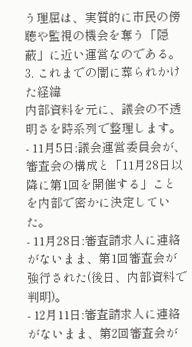う理屈は、実質的に市民の傍聴や監視の機会を奪う「隠蔽」に近い運営なのである。
3. これまでの闇に葬られかけた経緯
内部資料を元に、議会の不透明さを時系列で整理します。
- 11月5日:議会運営委員会が、審査会の構成と「11月28日以降に第1回を開催する」ことを内部で密かに決定していた。
- 11月28日:審査請求人に連絡がないまま、第1回審査会が強行された(後日、内部資料で判明)。
- 12月11日:審査請求人に連絡がないまま、第2回審査会が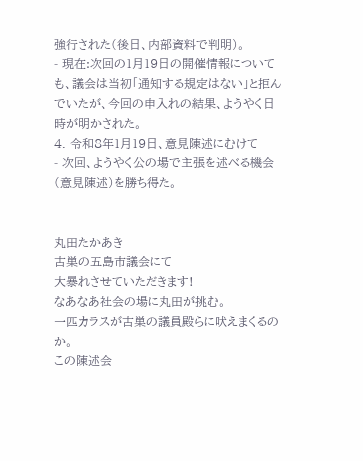強行された(後日、内部資料で判明)。
- 現在:次回の1月19日の開催情報についても、議会は当初「通知する規定はない」と拒んでいたが、今回の申入れの結果、ようやく日時が明かされた。
4. 令和8年1月19日、意見陳述にむけて
- 次回、ようやく公の場で主張を述べる機会(意見陳述)を勝ち得た。


丸田たかあき
古巣の五島市議会にて
大暴れさせていただきます!
なあなあ社会の場に丸田が挑む。
一匹カラスが古巣の議員殿らに吠えまくるのか。
この陳述会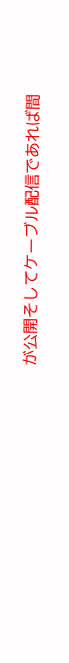が公開そしてケーブル配信であれば間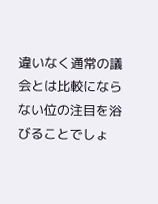違いなく通常の議会とは比較にならない位の注目を浴びることでしょ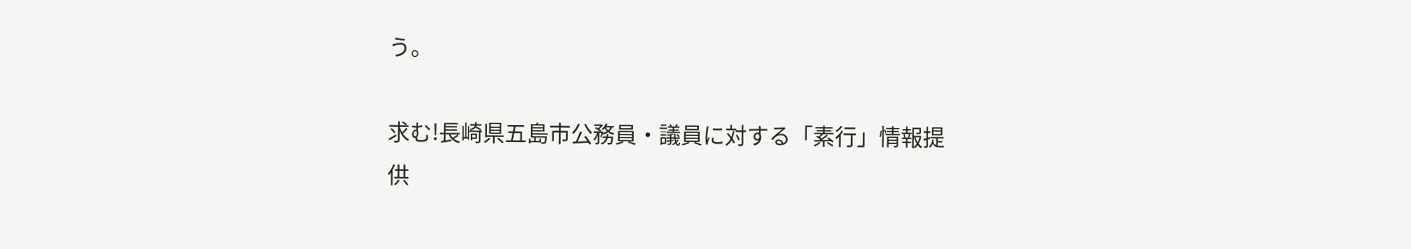う。

求む!長崎県五島市公務員・議員に対する「素行」情報提供